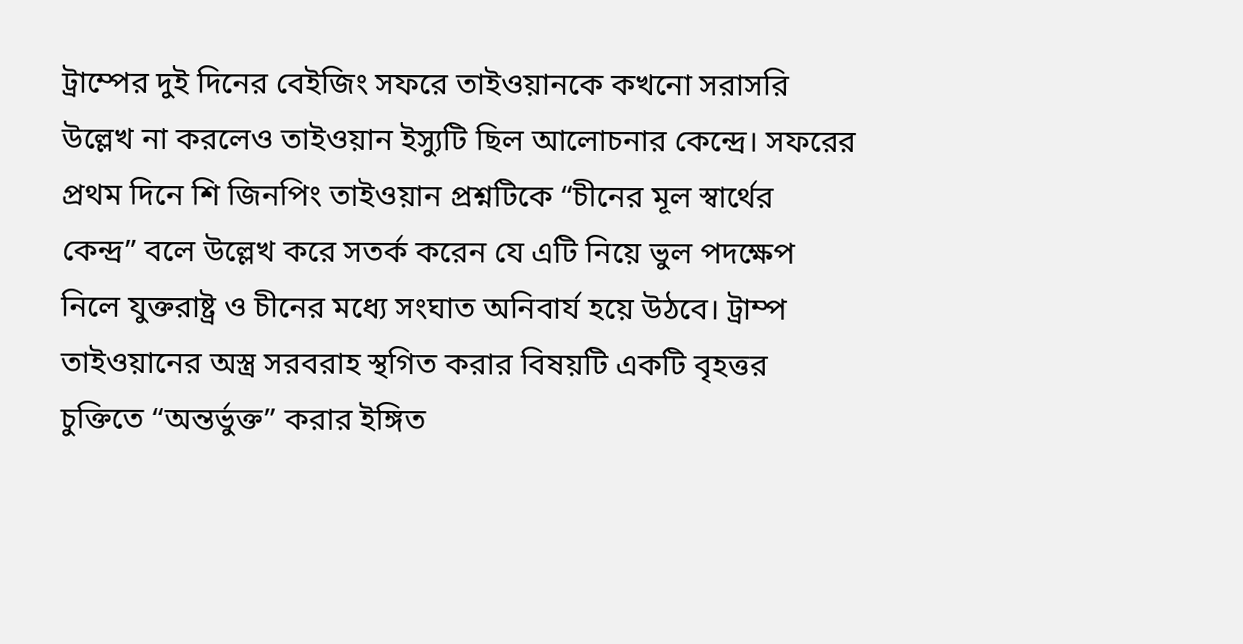ট্রাম্পের দুই দিনের বেইজিং সফরে তাইওয়ানকে কখনো সরাসরি উল্লেখ না করলেও তাইওয়ান ইস্যুটি ছিল আলোচনার কেন্দ্রে। সফরের প্রথম দিনে শি জিনপিং তাইওয়ান প্রশ্নটিকে “চীনের মূল স্বার্থের কেন্দ্র” বলে উল্লেখ করে সতর্ক করেন যে এটি নিয়ে ভুল পদক্ষেপ নিলে যুক্তরাষ্ট্র ও চীনের মধ্যে সংঘাত অনিবার্য হয়ে উঠবে। ট্রাম্প তাইওয়ানের অস্ত্র সরবরাহ স্থগিত করার বিষয়টি একটি বৃহত্তর চুক্তিতে “অন্তর্ভুক্ত” করার ইঙ্গিত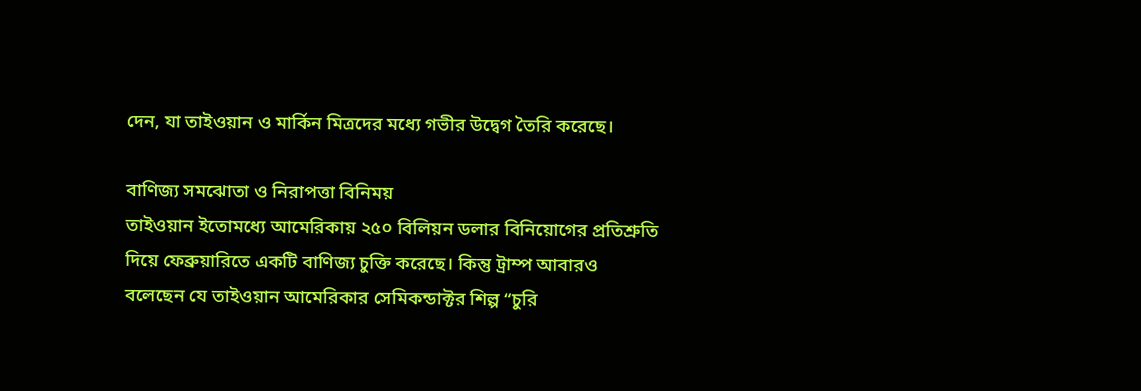দেন, যা তাইওয়ান ও মার্কিন মিত্রদের মধ্যে গভীর উদ্বেগ তৈরি করেছে।

বাণিজ্য সমঝোতা ও নিরাপত্তা বিনিময়
তাইওয়ান ইতোমধ্যে আমেরিকায় ২৫০ বিলিয়ন ডলার বিনিয়োগের প্রতিশ্রুতি দিয়ে ফেব্রুয়ারিতে একটি বাণিজ্য চুক্তি করেছে। কিন্তু ট্রাম্প আবারও বলেছেন যে তাইওয়ান আমেরিকার সেমিকন্ডাক্টর শিল্প “চুরি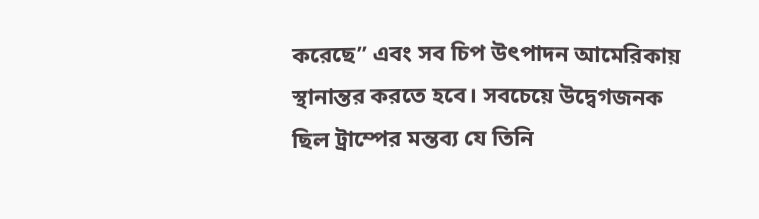করেছে” এবং সব চিপ উৎপাদন আমেরিকায় স্থানান্তর করতে হবে। সবচেয়ে উদ্বেগজনক ছিল ট্রাম্পের মন্তব্য যে তিনি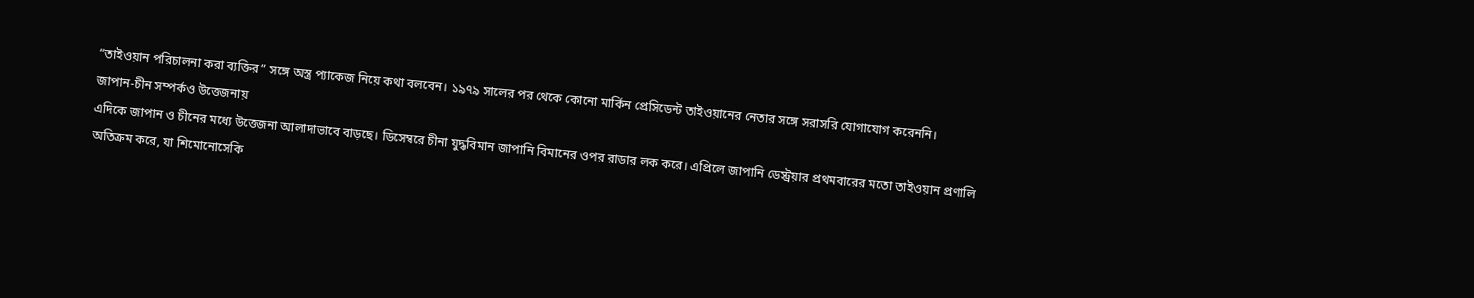“তাইওয়ান পরিচালনা করা ব্যক্তির” সঙ্গে অস্ত্র প্যাকেজ নিয়ে কথা বলবেন। ১৯৭৯ সালের পর থেকে কোনো মার্কিন প্রেসিডেন্ট তাইওয়ানের নেতার সঙ্গে সরাসরি যোগাযোগ করেননি।
জাপান-চীন সম্পর্কও উত্তেজনায়
এদিকে জাপান ও চীনের মধ্যে উত্তেজনা আলাদাভাবে বাড়ছে। ডিসেম্বরে চীনা যুদ্ধবিমান জাপানি বিমানের ওপর রাডার লক করে। এপ্রিলে জাপানি ডেস্ট্রয়ার প্রথমবারের মতো তাইওয়ান প্রণালি অতিক্রম করে, যা শিমোনোসেকি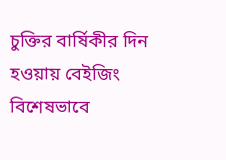চুক্তির বার্ষিকীর দিন হওয়ায় বেইজিং বিশেষভাবে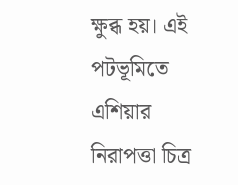ক্ষুব্ধ হয়। এই পটভূমিতে এশিয়ার নিরাপত্তা চিত্র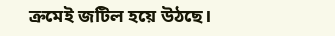ক্রমেই জটিল হয়ে উঠছে।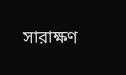সারাক্ষণ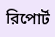রিপোর্ট